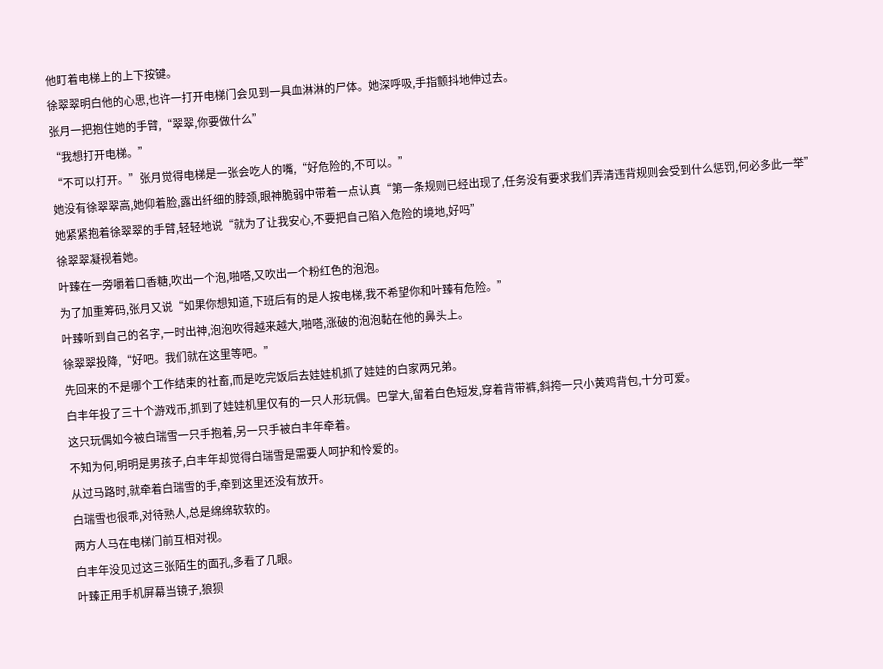他盯着电梯上的上下按键。
徐翠翠明白他的心思,也许一打开电梯门会见到一具血淋淋的尸体。她深呼吸,手指颤抖地伸过去。
张月一把抱住她的手臂,“翠翠,你要做什么”
“我想打开电梯。”
“不可以打开。”张月觉得电梯是一张会吃人的嘴,“好危险的,不可以。”
她没有徐翠翠高,她仰着脸,露出纤细的脖颈,眼神脆弱中带着一点认真“第一条规则已经出现了,任务没有要求我们弄清违背规则会受到什么惩罚,何必多此一举”
她紧紧抱着徐翠翠的手臂,轻轻地说“就为了让我安心,不要把自己陷入危险的境地,好吗”
徐翠翠凝视着她。
叶臻在一旁嚼着口香糖,吹出一个泡,啪嗒,又吹出一个粉红色的泡泡。
为了加重筹码,张月又说“如果你想知道,下班后有的是人按电梯,我不希望你和叶臻有危险。”
叶臻听到自己的名字,一时出神,泡泡吹得越来越大,啪嗒,涨破的泡泡黏在他的鼻头上。
徐翠翠投降,“好吧。我们就在这里等吧。”
先回来的不是哪个工作结束的社畜,而是吃完饭后去娃娃机抓了娃娃的白家两兄弟。
白丰年投了三十个游戏币,抓到了娃娃机里仅有的一只人形玩偶。巴掌大,留着白色短发,穿着背带裤,斜挎一只小黄鸡背包,十分可爱。
这只玩偶如今被白瑞雪一只手抱着,另一只手被白丰年牵着。
不知为何,明明是男孩子,白丰年却觉得白瑞雪是需要人呵护和怜爱的。
从过马路时,就牵着白瑞雪的手,牵到这里还没有放开。
白瑞雪也很乖,对待熟人,总是绵绵软软的。
两方人马在电梯门前互相对视。
白丰年没见过这三张陌生的面孔,多看了几眼。
叶臻正用手机屏幕当镜子,狼狈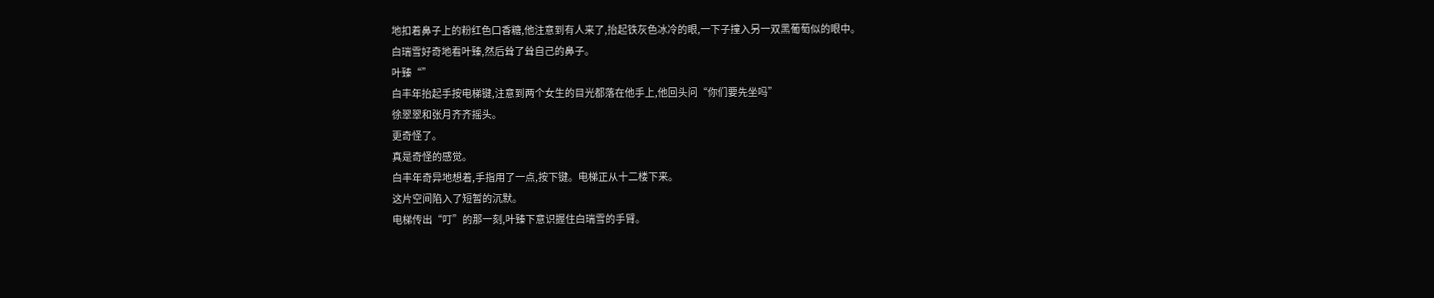地扣着鼻子上的粉红色口香糖,他注意到有人来了,抬起铁灰色冰冷的眼,一下子撞入另一双黑葡萄似的眼中。
白瑞雪好奇地看叶臻,然后耸了耸自己的鼻子。
叶臻“”
白丰年抬起手按电梯键,注意到两个女生的目光都落在他手上,他回头问“你们要先坐吗”
徐翠翠和张月齐齐摇头。
更奇怪了。
真是奇怪的感觉。
白丰年奇异地想着,手指用了一点,按下键。电梯正从十二楼下来。
这片空间陷入了短暂的沉默。
电梯传出“叮”的那一刻,叶臻下意识握住白瑞雪的手臂。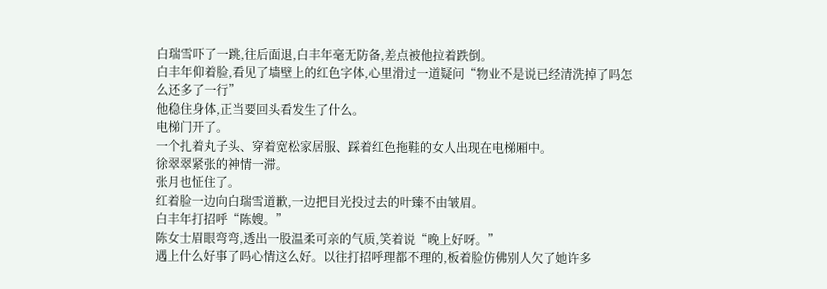白瑞雪吓了一跳,往后面退,白丰年毫无防备,差点被他拉着跌倒。
白丰年仰着脸,看见了墙壁上的红色字体,心里滑过一道疑问“物业不是说已经清洗掉了吗怎么还多了一行”
他稳住身体,正当要回头看发生了什么。
电梯门开了。
一个扎着丸子头、穿着宽松家居服、踩着红色拖鞋的女人出现在电梯厢中。
徐翠翠紧张的神情一滞。
张月也怔住了。
红着脸一边向白瑞雪道歉,一边把目光投过去的叶臻不由皱眉。
白丰年打招呼“陈嫂。”
陈女士眉眼弯弯,透出一股温柔可亲的气质,笑着说“晚上好呀。”
遇上什么好事了吗心情这么好。以往打招呼理都不理的,板着脸仿佛别人欠了她许多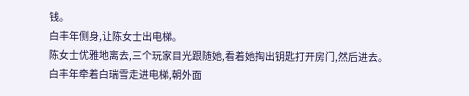钱。
白丰年侧身,让陈女士出电梯。
陈女士优雅地离去,三个玩家目光跟随她,看着她掏出钥匙打开房门,然后进去。
白丰年牵着白瑞雪走进电梯,朝外面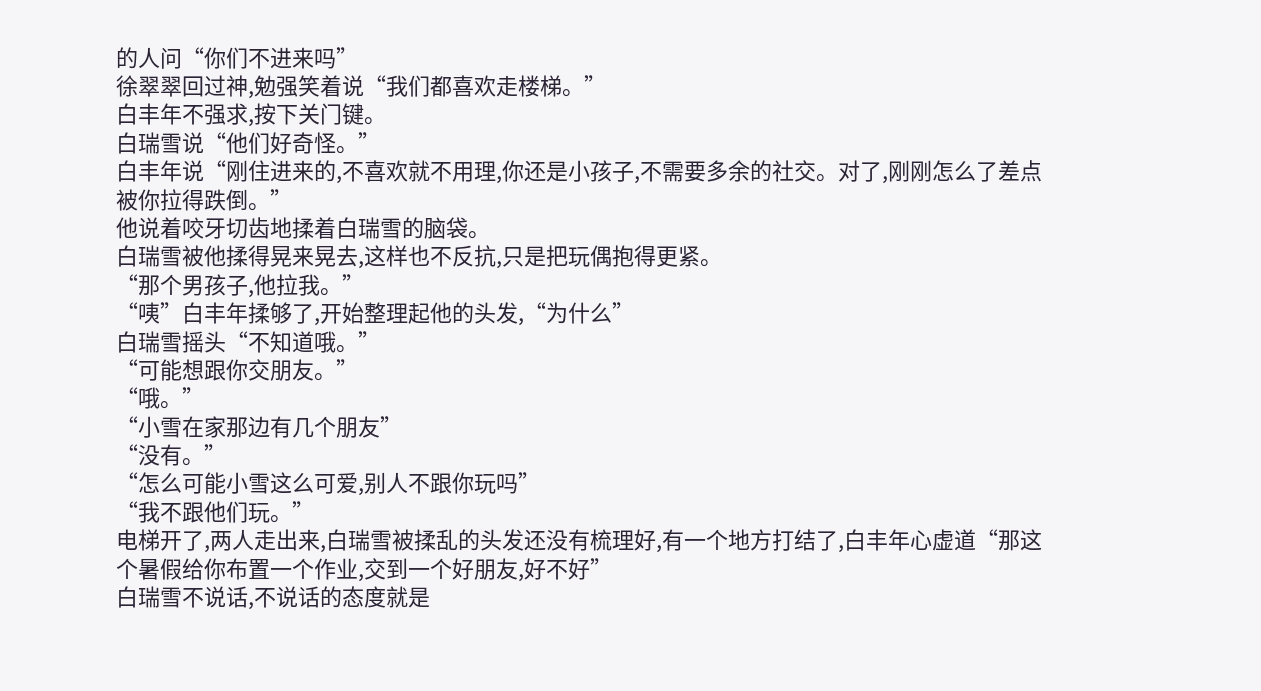的人问“你们不进来吗”
徐翠翠回过神,勉强笑着说“我们都喜欢走楼梯。”
白丰年不强求,按下关门键。
白瑞雪说“他们好奇怪。”
白丰年说“刚住进来的,不喜欢就不用理,你还是小孩子,不需要多余的社交。对了,刚刚怎么了差点被你拉得跌倒。”
他说着咬牙切齿地揉着白瑞雪的脑袋。
白瑞雪被他揉得晃来晃去,这样也不反抗,只是把玩偶抱得更紧。
“那个男孩子,他拉我。”
“咦”白丰年揉够了,开始整理起他的头发,“为什么”
白瑞雪摇头“不知道哦。”
“可能想跟你交朋友。”
“哦。”
“小雪在家那边有几个朋友”
“没有。”
“怎么可能小雪这么可爱,别人不跟你玩吗”
“我不跟他们玩。”
电梯开了,两人走出来,白瑞雪被揉乱的头发还没有梳理好,有一个地方打结了,白丰年心虚道“那这个暑假给你布置一个作业,交到一个好朋友,好不好”
白瑞雪不说话,不说话的态度就是